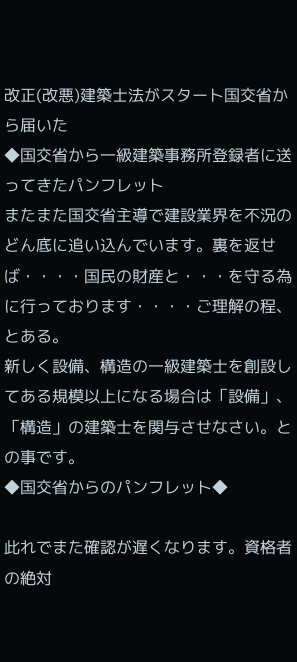改正(改悪)建築士法がスタート国交省から届いた
◆国交省から一級建築事務所登録者に送ってきたパンフレット
またまた国交省主導で建設業界を不況のどん底に追い込んでいます。裏を返せば・・・・国民の財産と・・・を守る為に行っております・・・・ご理解の程、とある。
新しく設備、構造の一級建築士を創設してある規模以上になる場合は「設備」、「構造」の建築士を関与させなさい。との事です。
◆国交省からのパンフレット◆

此れでまた確認が遅くなります。資格者の絶対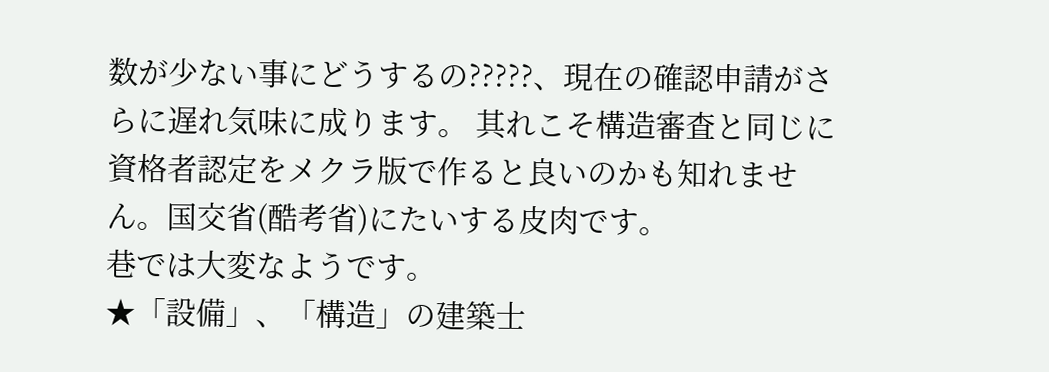数が少ない事にどうするの?????、現在の確認申請がさらに遅れ気味に成ります。 其れこそ構造審査と同じに資格者認定をメクラ版で作ると良いのかも知れません。国交省(酷考省)にたいする皮肉です。
巷では大変なようです。
★「設備」、「構造」の建築士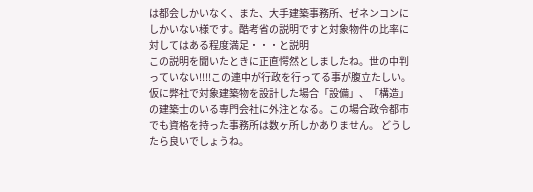は都会しかいなく、また、大手建築事務所、ゼネンコンにしかいない様です。酷考省の説明ですと対象物件の比率に対してはある程度満足・・・と説明
この説明を聞いたときに正直愕然としましたね。世の中判っていない!!!!この連中が行政を行ってる事が腹立たしい。
仮に弊社で対象建築物を設計した場合「設備」、「構造」の建築士のいる専門会社に外注となる。この場合政令都市でも資格を持った事務所は数ヶ所しかありません。 どうしたら良いでしょうね。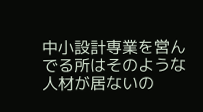中小設計専業を営んでる所はそのような人材が居ないの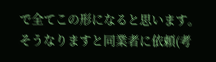で全てこの形になると思います。そうなりますと同業者に依頼(考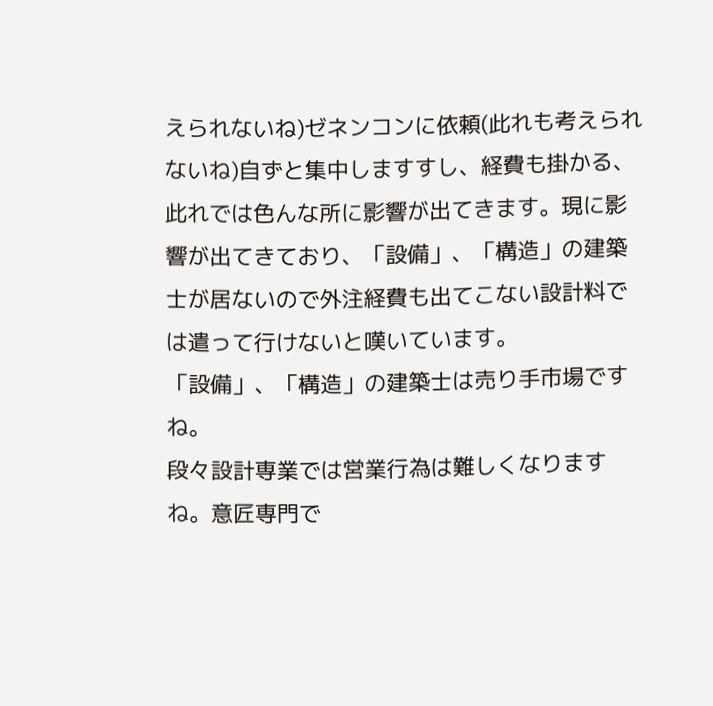えられないね)ゼネンコンに依頼(此れも考えられないね)自ずと集中しますすし、経費も掛かる、此れでは色んな所に影響が出てきます。現に影響が出てきており、「設備」、「構造」の建築士が居ないので外注経費も出てこない設計料では遣って行けないと嘆いています。
「設備」、「構造」の建築士は売り手市場ですね。
段々設計専業では営業行為は難しくなりますね。意匠専門で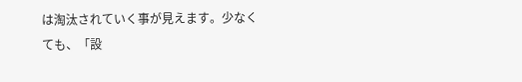は淘汰されていく事が見えます。少なくても、「設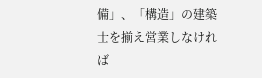備」、「構造」の建築士を揃え営業しなければ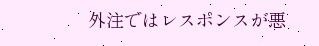外注ではレスポンスが悪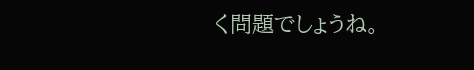く問題でしょうね。